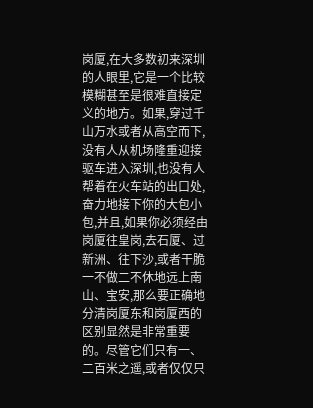岗厦,在大多数初来深圳的人眼里,它是一个比较模糊甚至是很难直接定义的地方。如果,穿过千山万水或者从高空而下,没有人从机场隆重迎接驱车进入深圳,也没有人帮着在火车站的出口处,奋力地接下你的大包小包,并且,如果你必须经由岗厦往皇岗,去石厦、过新洲、往下沙,或者干脆一不做二不休地远上南山、宝安,那么要正确地分清岗厦东和岗厦西的区别显然是非常重要的。尽管它们只有一、二百米之遥,或者仅仅只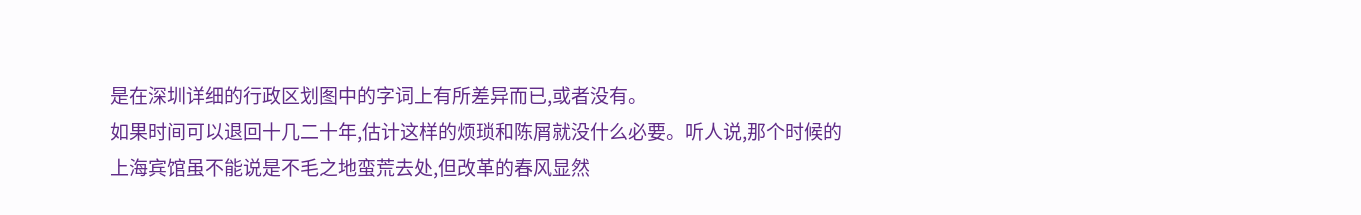是在深圳详细的行政区划图中的字词上有所差异而已,或者没有。
如果时间可以退回十几二十年,估计这样的烦琐和陈屑就没什么必要。听人说,那个时候的上海宾馆虽不能说是不毛之地蛮荒去处,但改革的春风显然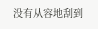没有从容地刮到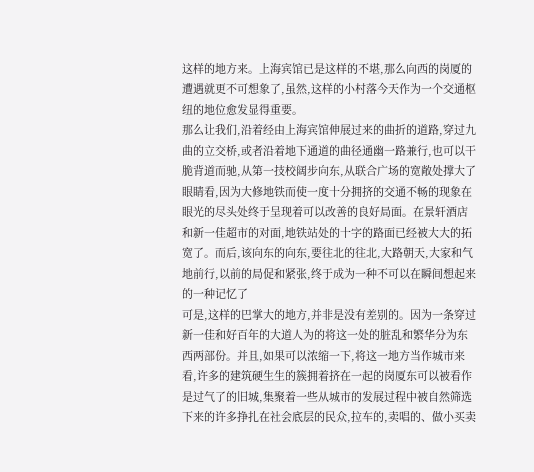这样的地方来。上海宾馆已是这样的不堪,那么向西的岗厦的遭遇就更不可想象了,虽然,这样的小村落今天作为一个交通枢纽的地位愈发显得重要。
那么让我们,沿着经由上海宾馆伸展过来的曲折的道路,穿过九曲的立交桥,或者沿着地下通道的曲径通幽一路兼行,也可以干脆背道而驰,从第一技校阔步向东,从联合广场的宽敞处撑大了眼睛看,因为大修地铁而使一度十分拥挤的交通不畅的现象在眼光的尽头处终于呈现着可以改善的良好局面。在景轩酒店和新一佳超市的对面,地铁站处的十字的路面已经被大大的拓宽了。而后,该向东的向东,要往北的往北,大路朝天,大家和气地前行,以前的局促和紧张,终于成为一种不可以在瞬间想起来的一种记忆了
可是,这样的巴掌大的地方,并非是没有差别的。因为一条穿过新一佳和好百年的大道人为的将这一处的脏乱和繁华分为东西两部份。并且,如果可以浓缩一下,将这一地方当作城市来看,许多的建筑硬生生的簇拥着挤在一起的岗厦东可以被看作是过气了的旧城,集聚着一些从城市的发展过程中被自然筛选下来的许多挣扎在社会底层的民众,拉车的,卖唱的、做小买卖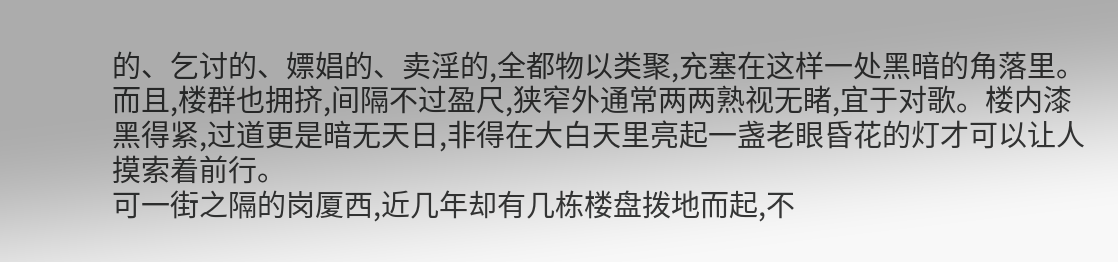的、乞讨的、嫖娼的、卖淫的,全都物以类聚,充塞在这样一处黑暗的角落里。而且,楼群也拥挤,间隔不过盈尺,狭窄外通常两两熟视无睹,宜于对歌。楼内漆黑得紧,过道更是暗无天日,非得在大白天里亮起一盏老眼昏花的灯才可以让人摸索着前行。
可一街之隔的岗厦西,近几年却有几栋楼盘拨地而起,不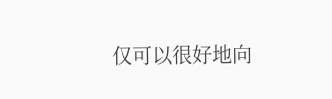仅可以很好地向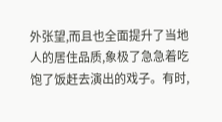外张望,而且也全面提升了当地人的居住品质,象极了急急着吃饱了饭赶去演出的戏子。有时,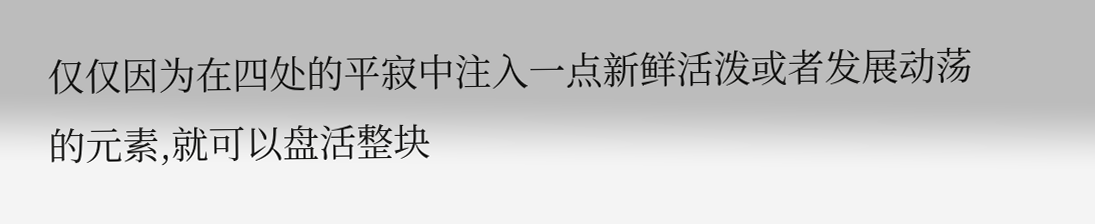仅仅因为在四处的平寂中注入一点新鲜活泼或者发展动荡的元素,就可以盘活整块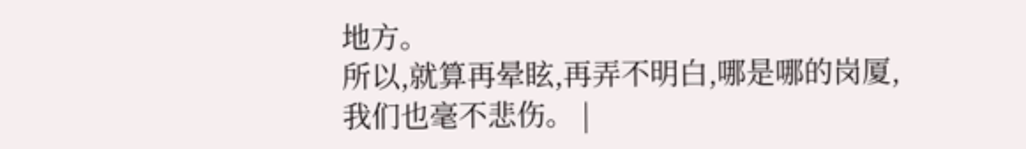地方。
所以,就算再晕眩,再弄不明白,哪是哪的岗厦,我们也毫不悲伤。 |